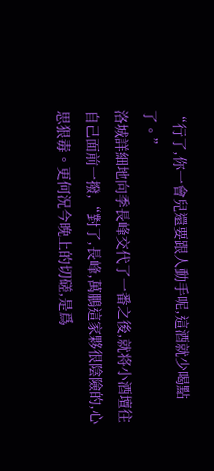“行了,你一會兒還要跟人動手呢,這酒就少喝點了。”
洛城詳細地向季長峰交代了一番之後,就将小酒壇往自己面前一撥,“對了,長峰,萬鵬這家夥很陰險的,心思狠毒。更何況今晚上的切磋,是爲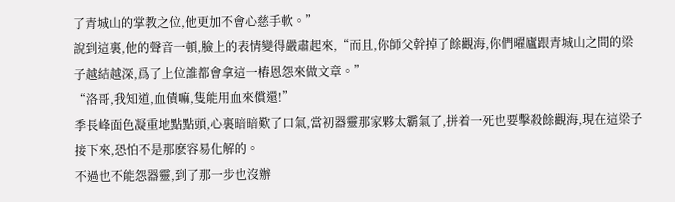了青城山的掌教之位,他更加不會心慈手軟。”
說到這裏,他的聲音一頓,臉上的表情變得嚴肅起來,“而且,你師父幹掉了餘觀海,你們曜廬跟青城山之間的梁子越結越深,爲了上位誰都會拿這一樁恩怨來做文章。”
“洛哥,我知道,血債嘛,隻能用血來償還!”
季長峰面色凝重地點點頭,心裏暗暗歎了口氣,當初器靈那家夥太霸氣了,拼着一死也要擊殺餘觀海,現在這梁子接下來,恐怕不是那麽容易化解的。
不過也不能怨器靈,到了那一步也沒辦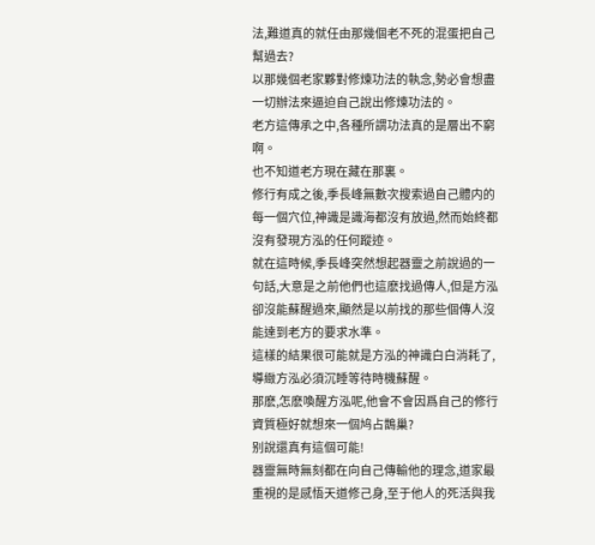法,難道真的就任由那幾個老不死的混蛋把自己幫過去?
以那幾個老家夥對修煉功法的執念,勢必會想盡一切辦法來逼迫自己說出修煉功法的。
老方這傳承之中,各種所謂功法真的是層出不窮啊。
也不知道老方現在藏在那裏。
修行有成之後,季長峰無數次搜索過自己體内的每一個穴位,神識是識海都沒有放過,然而始終都沒有發現方泓的任何蹤迹。
就在這時候,季長峰突然想起器靈之前說過的一句話,大意是之前他們也這麽找過傳人,但是方泓卻沒能蘇醒過來,顯然是以前找的那些個傳人沒能達到老方的要求水準。
這樣的結果很可能就是方泓的神識白白消耗了,導緻方泓必須沉睡等待時機蘇醒。
那麽,怎麽喚醒方泓呢,他會不會因爲自己的修行資質極好就想來一個鸠占鵲巢?
别說還真有這個可能!
器靈無時無刻都在向自己傳輸他的理念,道家最重視的是感悟天道修己身,至于他人的死活與我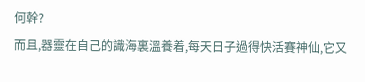何幹?
而且,器靈在自己的識海裏溫養着,每天日子過得快活賽神仙,它又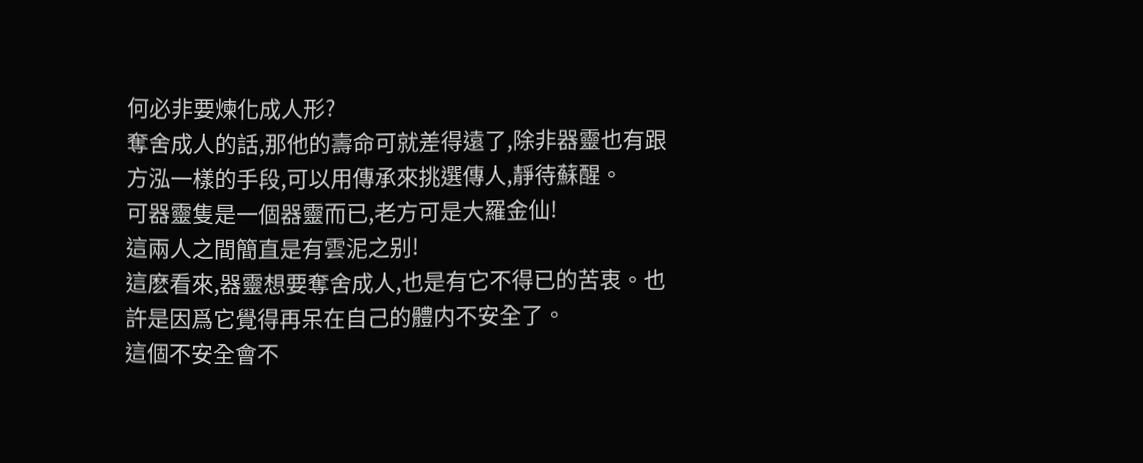何必非要煉化成人形?
奪舍成人的話,那他的壽命可就差得遠了,除非器靈也有跟方泓一樣的手段,可以用傳承來挑選傳人,靜待蘇醒。
可器靈隻是一個器靈而已,老方可是大羅金仙!
這兩人之間簡直是有雲泥之别!
這麽看來,器靈想要奪舍成人,也是有它不得已的苦衷。也許是因爲它覺得再呆在自己的體内不安全了。
這個不安全會不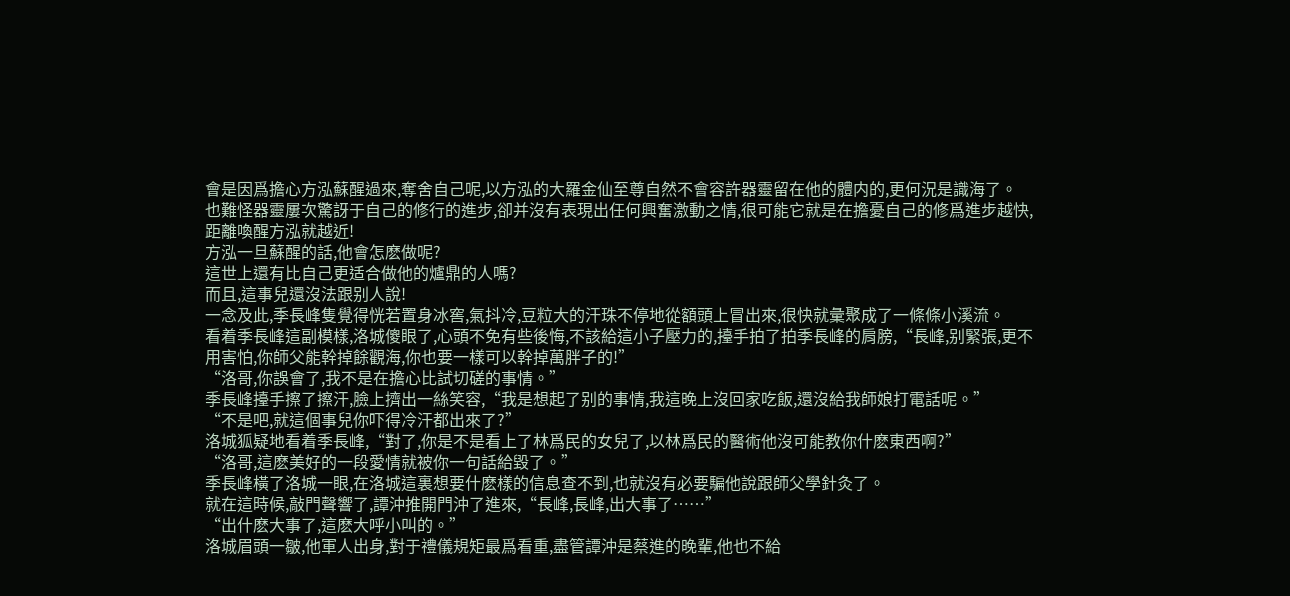會是因爲擔心方泓蘇醒過來,奪舍自己呢,以方泓的大羅金仙至尊自然不會容許器靈留在他的體内的,更何況是識海了。
也難怪器靈屢次驚訝于自己的修行的進步,卻并沒有表現出任何興奮激動之情,很可能它就是在擔憂自己的修爲進步越快,距離喚醒方泓就越近!
方泓一旦蘇醒的話,他會怎麽做呢?
這世上還有比自己更适合做他的爐鼎的人嗎?
而且,這事兒還沒法跟别人說!
一念及此,季長峰隻覺得恍若置身冰窖,氣抖冷,豆粒大的汗珠不停地從額頭上冒出來,很快就彙聚成了一條條小溪流。
看着季長峰這副模樣,洛城傻眼了,心頭不免有些後悔,不該給這小子壓力的,擡手拍了拍季長峰的肩膀,“長峰,别緊張,更不用害怕,你師父能幹掉餘觀海,你也要一樣可以幹掉萬胖子的!”
“洛哥,你誤會了,我不是在擔心比試切磋的事情。”
季長峰擡手擦了擦汗,臉上擠出一絲笑容,“我是想起了别的事情,我這晚上沒回家吃飯,還沒給我師娘打電話呢。”
“不是吧,就這個事兒你吓得冷汗都出來了?”
洛城狐疑地看着季長峰,“對了,你是不是看上了林爲民的女兒了,以林爲民的醫術他沒可能教你什麽東西啊?”
“洛哥,這麽美好的一段愛情就被你一句話給毀了。”
季長峰橫了洛城一眼,在洛城這裏想要什麽樣的信息查不到,也就沒有必要騙他說跟師父學針灸了。
就在這時候,敲門聲響了,譚沖推開門沖了進來,“長峰,長峰,出大事了……”
“出什麽大事了,這麽大呼小叫的。”
洛城眉頭一皺,他軍人出身,對于禮儀規矩最爲看重,盡管譚沖是蔡進的晚輩,他也不給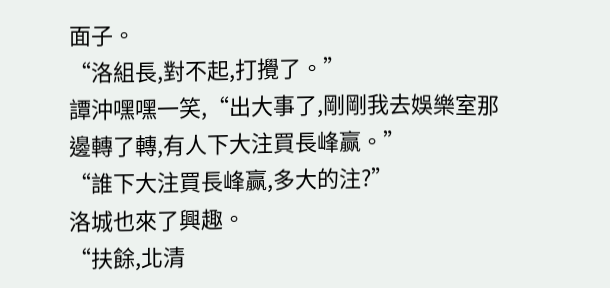面子。
“洛組長,對不起,打攪了。”
譚沖嘿嘿一笑,“出大事了,剛剛我去娛樂室那邊轉了轉,有人下大注買長峰赢。”
“誰下大注買長峰赢,多大的注?”
洛城也來了興趣。
“扶餘,北清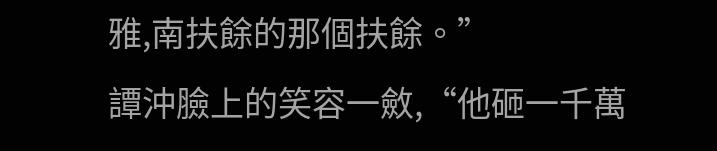雅,南扶餘的那個扶餘。”
譚沖臉上的笑容一斂,“他砸一千萬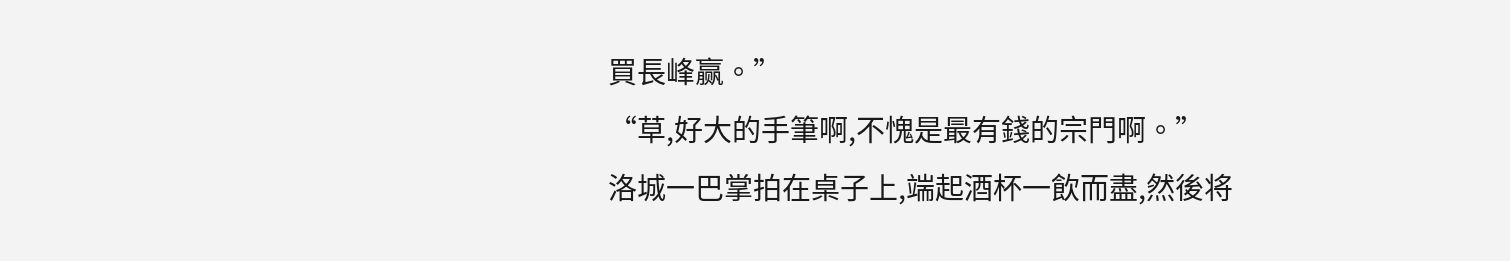買長峰赢。”
“草,好大的手筆啊,不愧是最有錢的宗門啊。”
洛城一巴掌拍在桌子上,端起酒杯一飲而盡,然後将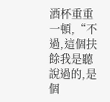酒杯重重一頓,“不過,這個扶餘我是聽說過的,是個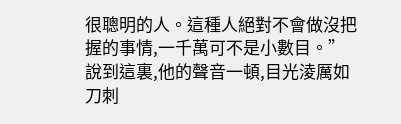很聰明的人。這種人絕對不會做沒把握的事情,一千萬可不是小數目。”
說到這裏,他的聲音一頓,目光淩厲如刀刺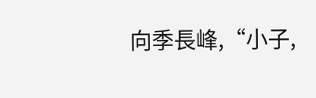向季長峰,“小子,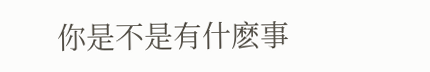你是不是有什麽事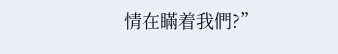情在瞞着我們?”